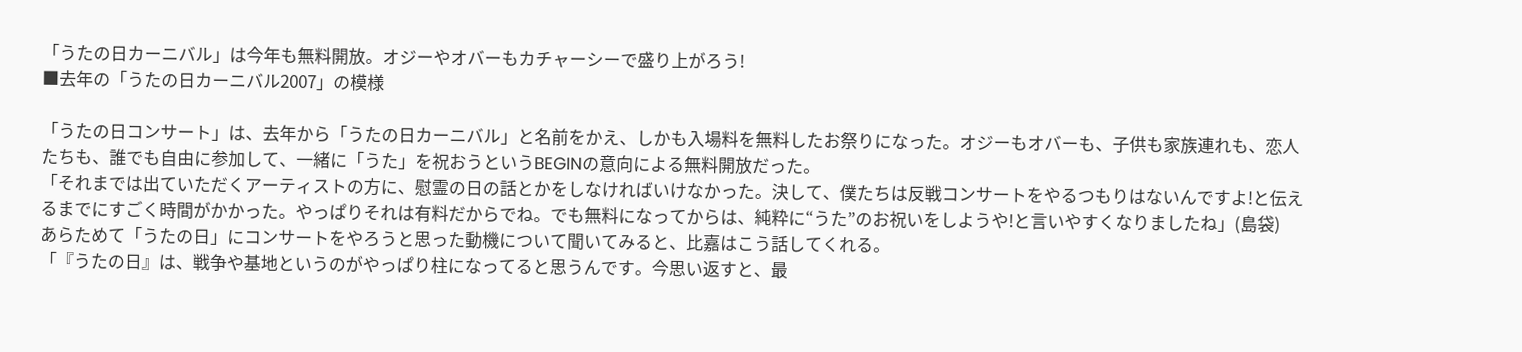「うたの日カーニバル」は今年も無料開放。オジーやオバーもカチャーシーで盛り上がろう!
■去年の「うたの日カーニバル2007」の模様

「うたの日コンサート」は、去年から「うたの日カーニバル」と名前をかえ、しかも入場料を無料したお祭りになった。オジーもオバーも、子供も家族連れも、恋人たちも、誰でも自由に参加して、一緒に「うた」を祝おうというBEGINの意向による無料開放だった。
「それまでは出ていただくアーティストの方に、慰霊の日の話とかをしなければいけなかった。決して、僕たちは反戦コンサートをやるつもりはないんですよ!と伝えるまでにすごく時間がかかった。やっぱりそれは有料だからでね。でも無料になってからは、純粋に“うた”のお祝いをしようや!と言いやすくなりましたね」(島袋)
あらためて「うたの日」にコンサートをやろうと思った動機について聞いてみると、比嘉はこう話してくれる。
「『うたの日』は、戦争や基地というのがやっぱり柱になってると思うんです。今思い返すと、最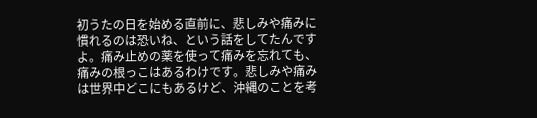初うたの日を始める直前に、悲しみや痛みに慣れるのは恐いね、という話をしてたんですよ。痛み止めの薬を使って痛みを忘れても、痛みの根っこはあるわけです。悲しみや痛みは世界中どこにもあるけど、沖縄のことを考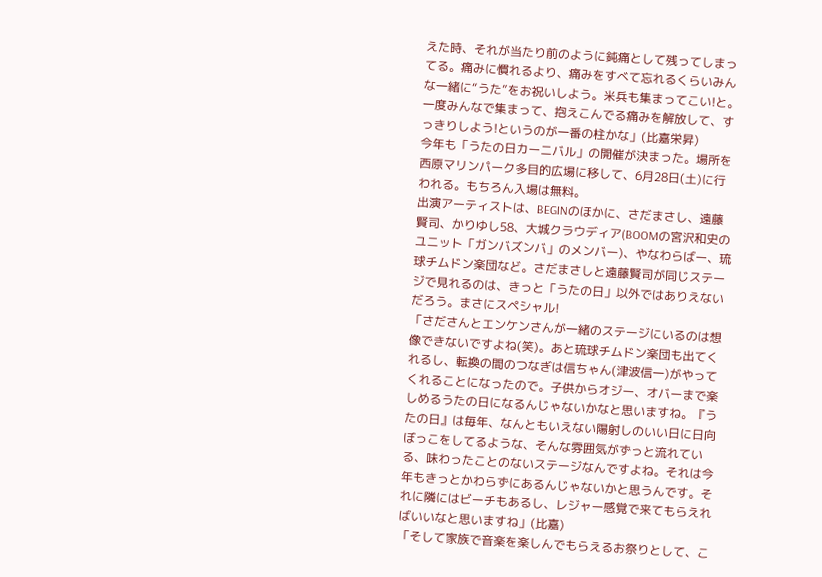えた時、それが当たり前のように鈍痛として残ってしまってる。痛みに慣れるより、痛みをすべて忘れるくらいみんな一緒に“うた”をお祝いしよう。米兵も集まってこい!と。一度みんなで集まって、抱えこんでる痛みを解放して、すっきりしよう!というのが一番の柱かな」(比嘉栄昇)
今年も「うたの日カーニバル」の開催が決まった。場所を西原マリンパーク多目的広場に移して、6月28日(土)に行われる。もちろん入場は無料。
出演アーティストは、BEGINのほかに、さだまさし、遠藤賢司、かりゆし58、大城クラウディア(BOOMの宮沢和史のユニット「ガンバズンバ」のメンバー)、やなわらばー、琉球チムドン楽団など。さだまさしと遠藤賢司が同じステージで見れるのは、きっと「うたの日」以外ではありえないだろう。まさにスペシャル!
「さださんとエンケンさんが一緒のステージにいるのは想像できないですよね(笑)。あと琉球チムドン楽団も出てくれるし、転換の間のつなぎは信ちゃん(津波信一)がやってくれることになったので。子供からオジー、オバーまで楽しめるうたの日になるんじゃないかなと思いますね。『うたの日』は毎年、なんともいえない陽射しのいい日に日向ぼっこをしてるような、そんな雰囲気がずっと流れている、味わったことのないステージなんですよね。それは今年もきっとかわらずにあるんじゃないかと思うんです。それに隣にはビーチもあるし、レジャー感覚で来てもらえればいいなと思いますね」(比嘉)
「そして家族で音楽を楽しんでもらえるお祭りとして、こ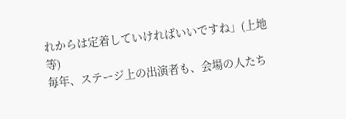れからは定着していければいいですね」(上地 等)
毎年、ステージ上の出演者も、会場の人たち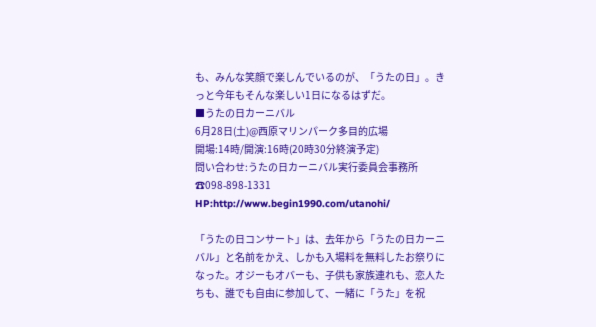も、みんな笑顔で楽しんでいるのが、「うたの日」。きっと今年もそんな楽しい1日になるはずだ。
■うたの日カーニバル
6月28日(土)@西原マリンパーク多目的広場
開場:14時/開演:16時(20時30分終演予定)
問い合わせ:うたの日カーニバル実行委員会事務所☎098-898-1331
HP:http://www.begin1990.com/utanohi/

「うたの日コンサート」は、去年から「うたの日カーニバル」と名前をかえ、しかも入場料を無料したお祭りになった。オジーもオバーも、子供も家族連れも、恋人たちも、誰でも自由に参加して、一緒に「うた」を祝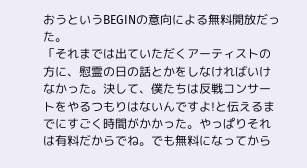おうというBEGINの意向による無料開放だった。
「それまでは出ていただくアーティストの方に、慰霊の日の話とかをしなければいけなかった。決して、僕たちは反戦コンサートをやるつもりはないんですよ!と伝えるまでにすごく時間がかかった。やっぱりそれは有料だからでね。でも無料になってから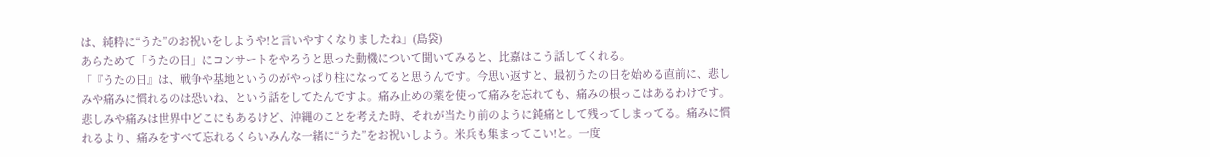は、純粋に“うた”のお祝いをしようや!と言いやすくなりましたね」(島袋)
あらためて「うたの日」にコンサートをやろうと思った動機について聞いてみると、比嘉はこう話してくれる。
「『うたの日』は、戦争や基地というのがやっぱり柱になってると思うんです。今思い返すと、最初うたの日を始める直前に、悲しみや痛みに慣れるのは恐いね、という話をしてたんですよ。痛み止めの薬を使って痛みを忘れても、痛みの根っこはあるわけです。悲しみや痛みは世界中どこにもあるけど、沖縄のことを考えた時、それが当たり前のように鈍痛として残ってしまってる。痛みに慣れるより、痛みをすべて忘れるくらいみんな一緒に“うた”をお祝いしよう。米兵も集まってこい!と。一度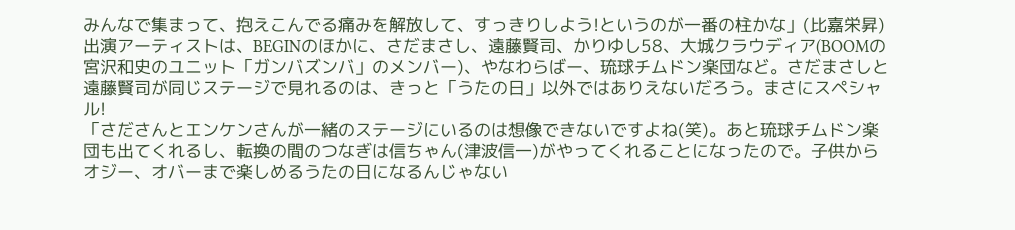みんなで集まって、抱えこんでる痛みを解放して、すっきりしよう!というのが一番の柱かな」(比嘉栄昇)
出演アーティストは、BEGINのほかに、さだまさし、遠藤賢司、かりゆし58、大城クラウディア(BOOMの宮沢和史のユニット「ガンバズンバ」のメンバー)、やなわらばー、琉球チムドン楽団など。さだまさしと遠藤賢司が同じステージで見れるのは、きっと「うたの日」以外ではありえないだろう。まさにスペシャル!
「さださんとエンケンさんが一緒のステージにいるのは想像できないですよね(笑)。あと琉球チムドン楽団も出てくれるし、転換の間のつなぎは信ちゃん(津波信一)がやってくれることになったので。子供からオジー、オバーまで楽しめるうたの日になるんじゃない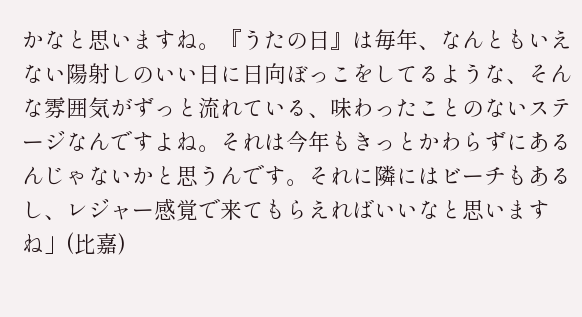かなと思いますね。『うたの日』は毎年、なんともいえない陽射しのいい日に日向ぼっこをしてるような、そんな雰囲気がずっと流れている、味わったことのないステージなんですよね。それは今年もきっとかわらずにあるんじゃないかと思うんです。それに隣にはビーチもあるし、レジャー感覚で来てもらえればいいなと思いますね」(比嘉)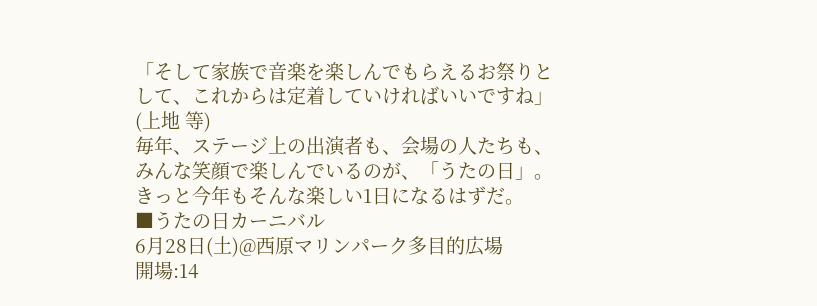「そして家族で音楽を楽しんでもらえるお祭りとして、これからは定着していければいいですね」(上地 等)
毎年、ステージ上の出演者も、会場の人たちも、みんな笑顔で楽しんでいるのが、「うたの日」。きっと今年もそんな楽しい1日になるはずだ。
■うたの日カーニバル
6月28日(土)@西原マリンパーク多目的広場
開場:14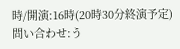時/開演:16時(20時30分終演予定)
問い合わせ:う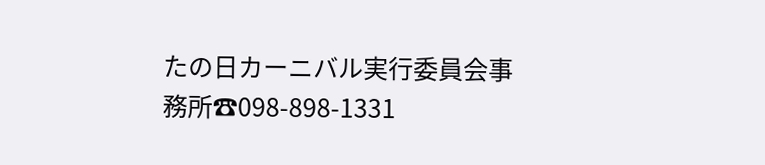たの日カーニバル実行委員会事務所☎098-898-1331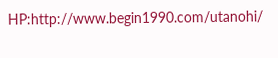HP:http://www.begin1990.com/utanohi/